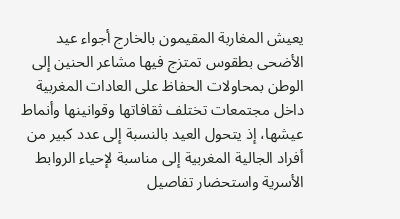يعيش المغاربة المقيمون بالخارج أجواء عيد الأضحى بطقوس تمتزج فيها مشاعر الحنين إلى الوطن بمحاولات الحفاظ على العادات المغربية داخل مجتمعات تختلف ثقافاتها وقوانينها وأنماط عيشها، إذ يتحول العيد بالنسبة إلى عدد كبير من أفراد الجالية المغربية إلى مناسبة لإحياء الروابط الأسرية واستحضار تفاصيل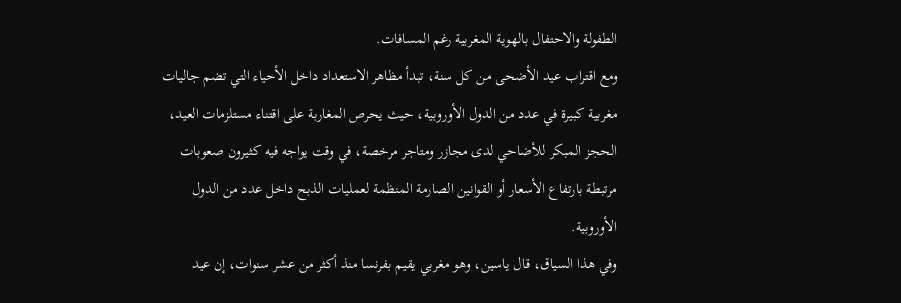الطفولة والاحتفال بالهوية المغربية رغم المسافات.
ومع اقتراب عيد الأضحى من كل سنة، تبدأ مظاهر الاستعداد داخل الأحياء التي تضم جاليات مغربية كبيرة في عدد من الدول الأوروبية، حيث يحرص المغاربة على اقتناء مستلزمات العيد، الحجز المبكر للأضاحي لدى مجازر ومتاجر مرخصة، في وقت يواجه فيه كثيرون صعوبات مرتبطة بارتفاع الأسعار أو القوانين الصارمة المنظمة لعمليات الذبح داخل عدد من الدول الأوروبية.
وفي هذا السياق، قال ياسين، وهو مغربي يقيم بفرنسا منذ أكثر من عشر سنوات، إن عيد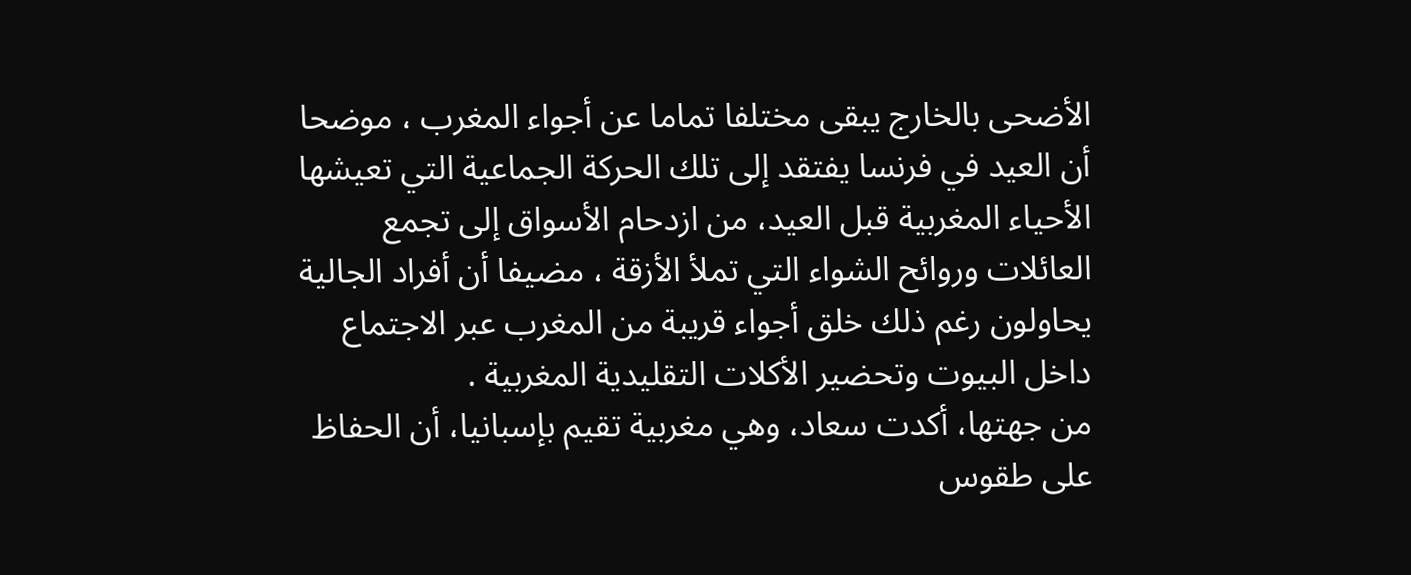الأضحى بالخارج يبقى مختلفا تماما عن أجواء المغرب ، موضحا أن العيد في فرنسا يفتقد إلى تلك الحركة الجماعية التي تعيشها الأحياء المغربية قبل العيد، من ازدحام الأسواق إلى تجمع العائلات وروائح الشواء التي تملأ الأزقة ، مضيفا أن أفراد الجالية يحاولون رغم ذلك خلق أجواء قريبة من المغرب عبر الاجتماع داخل البيوت وتحضير الأكلات التقليدية المغربية .
من جهتها، أكدت سعاد، وهي مغربية تقيم بإسبانيا، أن الحفاظ على طقوس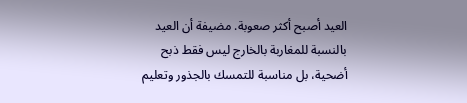العيد أصبح أكثر صعوبة. مضيفة أن العيد بالنسبة للمغاربة بالخارج ليس فقط ذبح أضحية، بل مناسبة للتمسك بالجذور وتعليم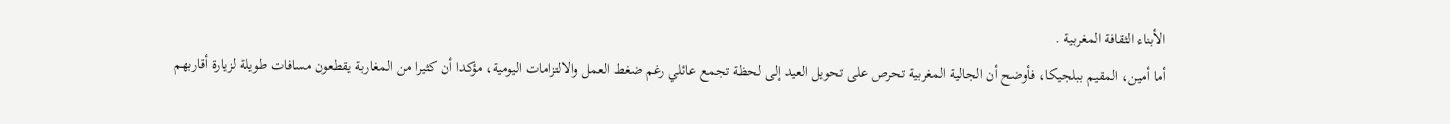الأبناء الثقافة المغربية .
أما أمين، المقيم ببلجيكا، فأوضح أن الجالية المغربية تحرص على تحويل العيد إلى لحظة تجمع عائلي رغم ضغط العمل والالتزامات اليومية، مؤكدا أن كثيرا من المغاربة يقطعون مسافات طويلة لزيارة أقاربهم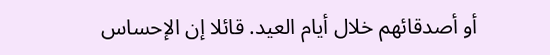أو أصدقائهم خلال أيام العيد. قائلا إن الإحساس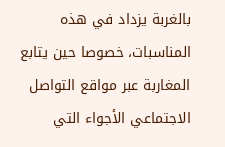بالغربة يزداد في هذه المناسبات، خصوصا حين يتابع المغاربة عبر مواقع التواصل الاجتماعي الأجواء التي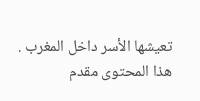تعيشها الأسر داخل المغرب .
هذا المحتوى مقدم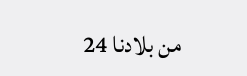من بلادنا 24